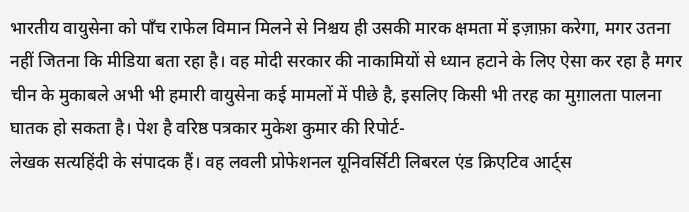भारतीय वायुसेना को पाँच राफेल विमान मिलने से निश्चय ही उसकी मारक क्षमता में इज़ाफ़ा करेगा, मगर उतना नहीं जितना कि मीडिया बता रहा है। वह मोदी सरकार की नाकामियों से ध्यान हटाने के लिए ऐसा कर रहा है मगर चीन के मुकाबले अभी भी हमारी वायुसेना कई मामलों में पीछे है, इसलिए किसी भी तरह का मुग़ालता पालना घातक हो सकता है। पेश है वरिष्ठ पत्रकार मुकेश कुमार की रिपोर्ट-
लेखक सत्यहिंदी के संपादक हैं। वह लवली प्रोफेशनल यूनिवर्सिटी लिबरल एंड क्रिएटिव आर्ट्स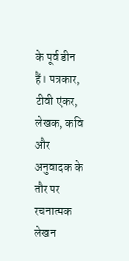के पूर्व डीन हैं। पत्रकार, टीवी एंकर, लेखक, कवि और अनुवादक के तौर पर रचनात्मक लेखन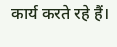कार्य करते रहे हैं।